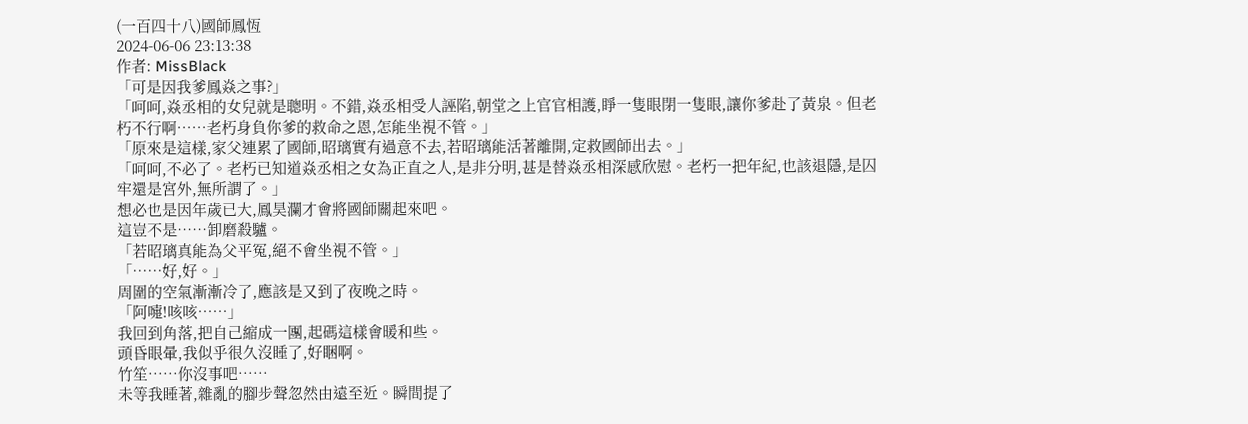(一百四十八)國師鳳恆
2024-06-06 23:13:38
作者: MissBlack
「可是因我爹鳳焱之事?」
「呵呵,焱丞相的女兒就是聰明。不錯,焱丞相受人誣陷,朝堂之上官官相護,睜一隻眼閉一隻眼,讓你爹赴了黃泉。但老朽不行啊……老朽身負你爹的救命之恩,怎能坐視不管。」
「原來是這樣,家父連累了國師,昭璃實有過意不去,若昭璃能活著離開,定救國師出去。」
「呵呵,不必了。老朽已知道焱丞相之女為正直之人,是非分明,甚是替焱丞相深感欣慰。老朽一把年紀,也該退隱,是囚牢還是宮外,無所謂了。」
想必也是因年歲已大,鳳昊瀾才會將國師關起來吧。
這豈不是……卸磨殺驢。
「若昭璃真能為父平冤,絕不會坐視不管。」
「……好,好。」
周圍的空氣漸漸冷了,應該是又到了夜晚之時。
「阿嚏!咳咳……」
我回到角落,把自己縮成一團,起碼這樣會暖和些。
頭昏眼暈,我似乎很久沒睡了,好睏啊。
竹笙……你沒事吧……
未等我睡著,雜亂的腳步聲忽然由遠至近。瞬間提了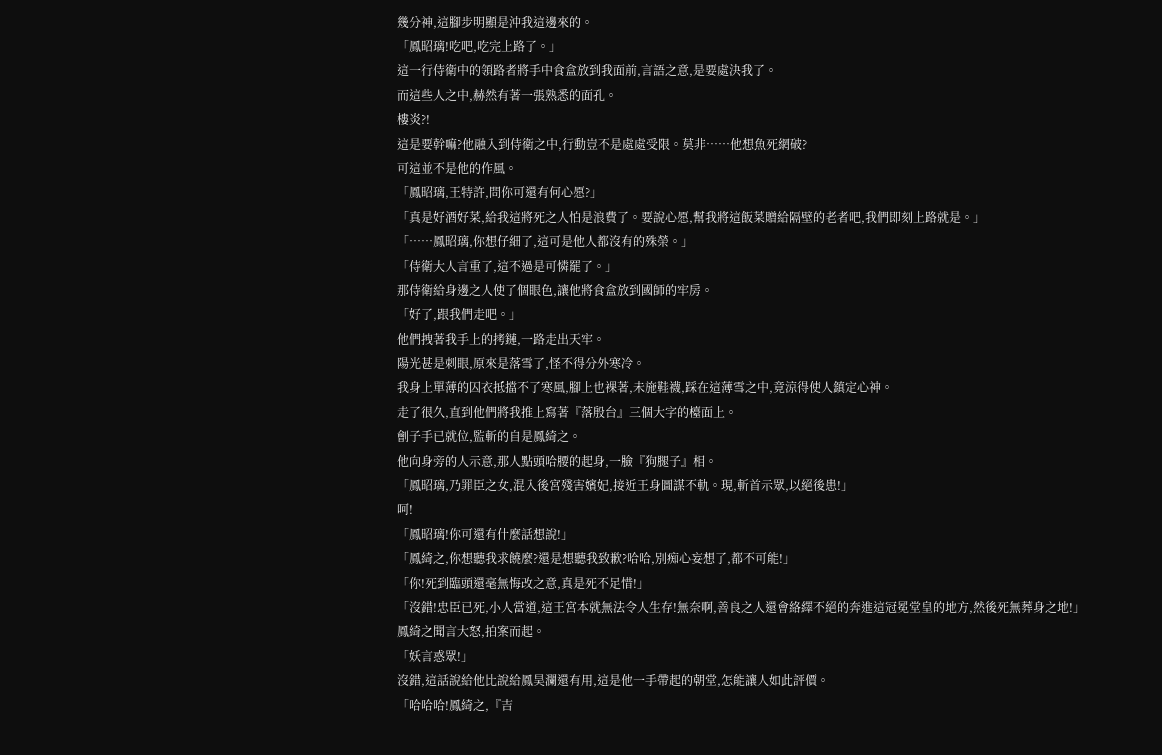幾分神,這腳步明顯是沖我這邊來的。
「鳳昭璃!吃吧,吃完上路了。」
這一行侍衛中的領路者將手中食盒放到我面前,言語之意,是要處決我了。
而這些人之中,赫然有著一張熟悉的面孔。
樓炎?!
這是要幹嘛?他融入到侍衛之中,行動豈不是處處受限。莫非……他想魚死網破?
可這並不是他的作風。
「鳳昭璃,王特許,問你可還有何心愿?」
「真是好酒好菜,給我這將死之人怕是浪費了。要說心愿,幫我將這飯菜贈給隔壁的老者吧,我們即刻上路就是。」
「……鳳昭璃,你想仔細了,這可是他人都沒有的殊榮。」
「侍衛大人言重了,這不過是可憐罷了。」
那侍衛給身邊之人使了個眼色,讓他將食盒放到國師的牢房。
「好了,跟我們走吧。」
他們拽著我手上的拷鏈,一路走出天牢。
陽光甚是刺眼,原來是落雪了,怪不得分外寒冷。
我身上單薄的囚衣抵擋不了寒風,腳上也裸著,未施鞋襪,踩在這薄雪之中,竟涼得使人鎮定心神。
走了很久,直到他們將我推上寫著『落殷台』三個大字的檯面上。
劊子手已就位,監斬的自是鳳綺之。
他向身旁的人示意,那人點頭哈腰的起身,一臉『狗腿子』相。
「鳳昭璃,乃罪臣之女,混入後宮殘害嬪妃,接近王身圖謀不軌。現,斬首示眾,以絕後患!」
呵!
「鳳昭璃!你可還有什麼話想說!」
「鳳綺之,你想聽我求饒麼?還是想聽我致歉?哈哈,別痴心妄想了,都不可能!」
「你!死到臨頭還毫無悔改之意,真是死不足惜!」
「沒錯!忠臣已死,小人當道,這王宮本就無法令人生存!無奈啊,善良之人還會絡繹不絕的奔進這冠冕堂皇的地方,然後死無葬身之地!」
鳳綺之聞言大怒,拍案而起。
「妖言惑眾!」
沒錯,這話說給他比說給鳳昊瀾還有用,這是他一手帶起的朝堂,怎能讓人如此評價。
「哈哈哈!鳳綺之,『吉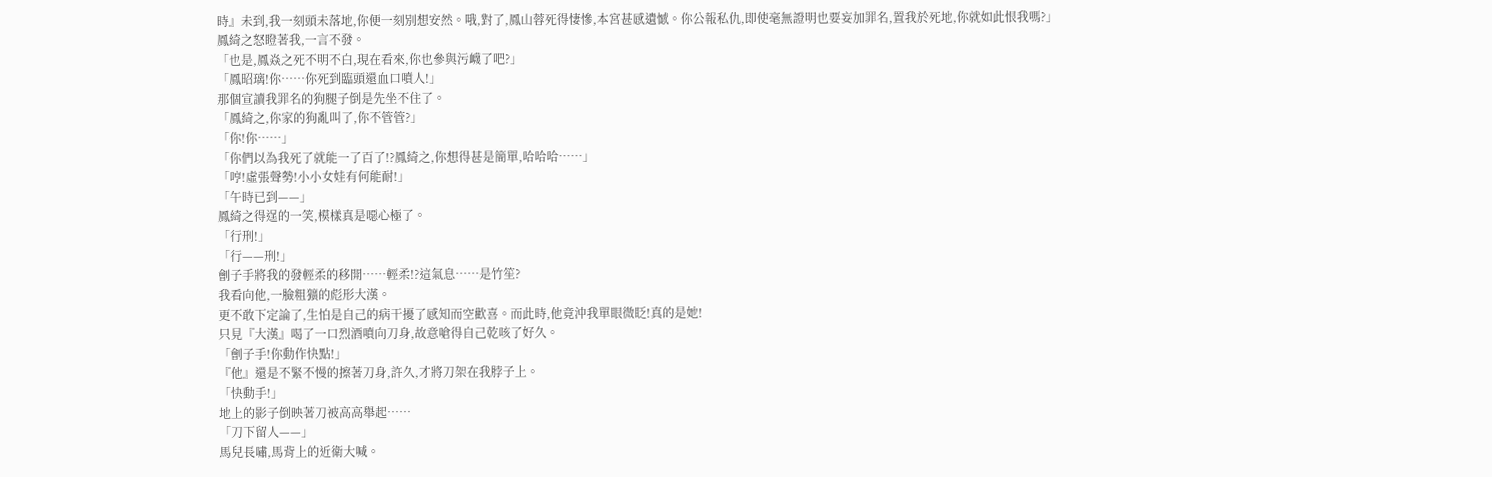時』未到,我一刻頭未落地,你便一刻別想安然。哦,對了,鳳山蓉死得悽慘,本宮甚感遺憾。你公報私仇,即使毫無證明也要妄加罪名,置我於死地,你就如此恨我嗎?」
鳳綺之怒瞪著我,一言不發。
「也是,鳳焱之死不明不白,現在看來,你也參與污衊了吧?」
「鳳昭璃!你……你死到臨頭還血口噴人!」
那個宣讀我罪名的狗腿子倒是先坐不住了。
「鳳綺之,你家的狗亂叫了,你不管管?」
「你!你……」
「你們以為我死了就能一了百了!?鳳綺之,你想得甚是簡單,哈哈哈……」
「哼!虛張聲勢!小小女娃有何能耐!」
「午時已到——」
鳳綺之得逞的一笑,模樣真是噁心極了。
「行刑!」
「行——刑!」
劊子手將我的發輕柔的移開……輕柔!?這氣息……是竹笙?
我看向他,一臉粗獷的彪形大漢。
更不敢下定論了,生怕是自己的病干擾了感知而空歡喜。而此時,他竟沖我單眼微眨!真的是她!
只見『大漢』喝了一口烈酒噴向刀身,故意嗆得自己乾咳了好久。
「劊子手!你動作快點!」
『他』還是不緊不慢的擦著刀身,許久,才將刀架在我脖子上。
「快動手!」
地上的影子倒映著刀被高高舉起……
「刀下留人——」
馬兒長嘯,馬背上的近衛大喊。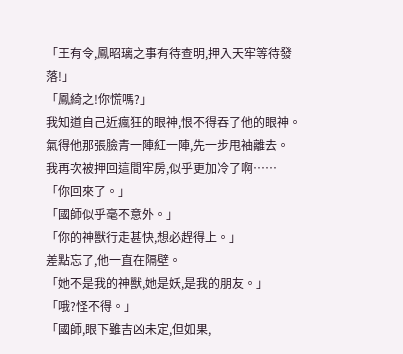「王有令,鳳昭璃之事有待查明,押入天牢等待發落!」
「鳳綺之!你慌嗎?」
我知道自己近瘋狂的眼神,恨不得吞了他的眼神。氣得他那張臉青一陣紅一陣,先一步甩袖離去。
我再次被押回這間牢房,似乎更加冷了啊……
「你回來了。」
「國師似乎毫不意外。」
「你的神獸行走甚快,想必趕得上。」
差點忘了,他一直在隔壁。
「她不是我的神獸,她是妖,是我的朋友。」
「哦?怪不得。」
「國師,眼下雖吉凶未定,但如果,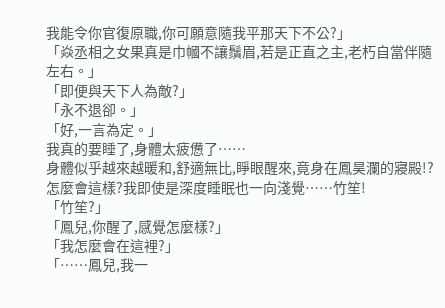我能令你官復原職,你可願意隨我平那天下不公?」
「焱丞相之女果真是巾幗不讓鬚眉,若是正直之主,老朽自當伴隨左右。」
「即便與天下人為敵?」
「永不退卻。」
「好,一言為定。」
我真的要睡了,身體太疲憊了……
身體似乎越來越暖和,舒適無比,睜眼醒來,竟身在鳳昊瀾的寢殿!?
怎麼會這樣?我即使是深度睡眠也一向淺覺……竹笙!
「竹笙?」
「鳳兒,你醒了,感覺怎麼樣?」
「我怎麼會在這裡?」
「……鳳兒,我一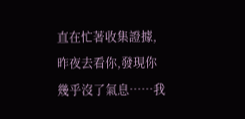直在忙著收集證據,昨夜去看你,發現你幾乎沒了氣息……我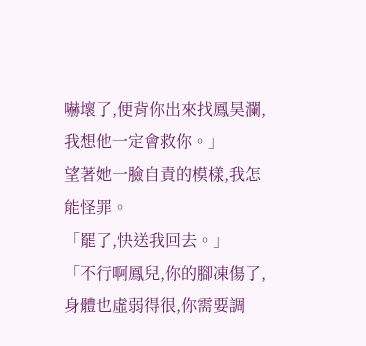嚇壞了,便背你出來找鳳昊瀾,我想他一定會救你。」
望著她一臉自責的模樣,我怎能怪罪。
「罷了,快送我回去。」
「不行啊鳳兒,你的腳凍傷了,身體也虛弱得很,你需要調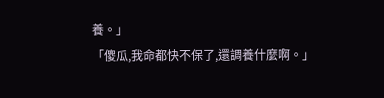養。」
「傻瓜,我命都快不保了,還調養什麼啊。」